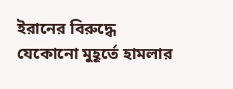ইরানের বিরুদ্ধে যেকোনো মুহূর্তে হামলার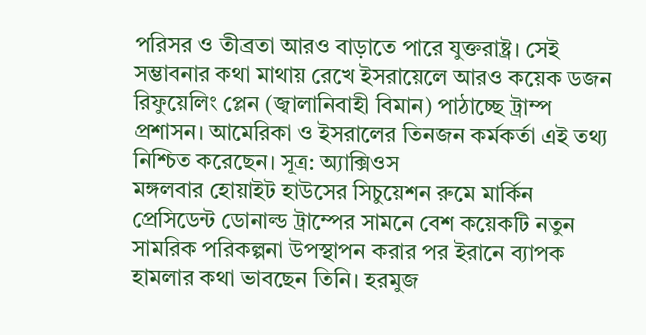পরিসর ও তীব্রতা আরও বাড়াতে পারে যুক্তরাষ্ট্র। সেই সম্ভাবনার কথা মাথায় রেখে ইসরায়েলে আরও কয়েক ডজন রিফুয়েলিং প্লেন (জ্বালানিবাহী বিমান) পাঠাচ্ছে ট্রাম্প প্রশাসন। আমেরিকা ও ইসরালের তিনজন কর্মকর্তা এই তথ্য নিশ্চিত করেছেন। সূত্র: অ্যাক্সিওস
মঙ্গলবার হোয়াইট হাউসের সিচুয়েশন রুমে মার্কিন প্রেসিডেন্ট ডোনাল্ড ট্রাম্পের সামনে বেশ কয়েকটি নতুন সামরিক পরিকল্পনা উপস্থাপন করার পর ইরানে ব্যাপক হামলার কথা ভাবছেন তিনি। হরমুজ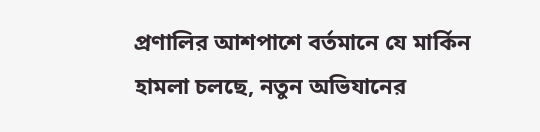প্রণালির আশপাশে বর্তমানে যে মার্কিন হামলা চলছে, নতুন অভিযানের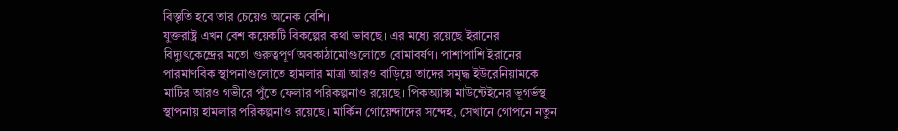বিস্তৃতি হবে তার চেয়েও অনেক বেশি।
যুক্তরাষ্ট্র এখন বেশ কয়েকটি বিকল্পের কথা ভাবছে। এর মধ্যে রয়েছে ইরানের বিদ্যুৎকেন্দ্রের মতো গুরুত্বপূর্ণ অবকাঠামোগুলোতে বোমাবর্ষণ। পাশাপাশি ইরানের পারমাণবিক স্থাপনাগুলোতে হামলার মাত্রা আরও বাড়িয়ে তাদের সমৃদ্ধ ইউরেনিয়ামকে মাটির আরও গভীরে পুঁতে ফেলার পরিকল্পনাও রয়েছে। পিকঅ্যাক্স মাউন্টেইনের ভূগর্ভস্থ স্থাপনায় হামলার পরিকল্পনাও রয়েছে। মার্কিন গোয়েন্দাদের সন্দেহ, সেখানে গোপনে নতুন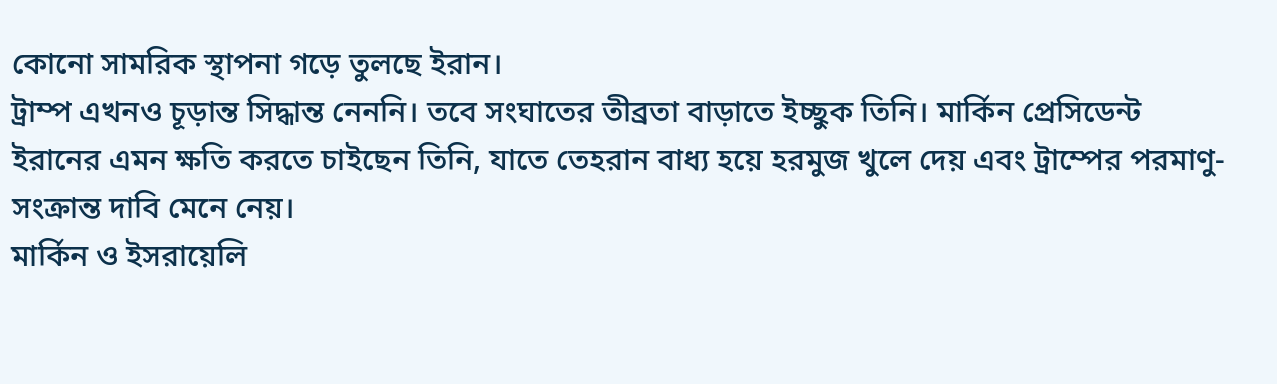কোনো সামরিক স্থাপনা গড়ে তুলছে ইরান।
ট্রাম্প এখনও চূড়ান্ত সিদ্ধান্ত নেননি। তবে সংঘাতের তীব্রতা বাড়াতে ইচ্ছুক তিনি। মার্কিন প্রেসিডেন্ট ইরানের এমন ক্ষতি করতে চাইছেন তিনি, যাতে তেহরান বাধ্য হয়ে হরমুজ খুলে দেয় এবং ট্রাম্পের পরমাণু-সংক্রান্ত দাবি মেনে নেয়।
মার্কিন ও ইসরায়েলি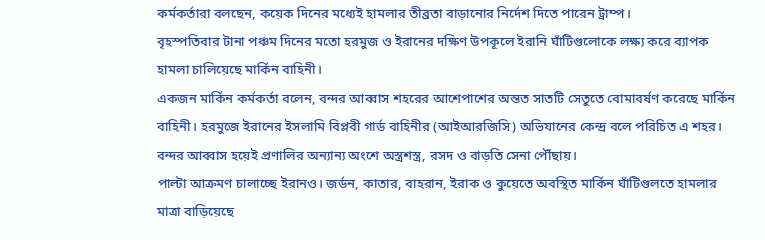কর্মকর্তারা বলছেন, কয়েক দিনের মধ্যেই হামলার তীব্রতা বাড়ানোর নির্দেশ দিতে পারেন ট্রাম্প।
বৃহস্পতিবার টানা পঞ্চম দিনের মতো হরমুজ ও ইরানের দক্ষিণ উপকূলে ইরানি ঘাঁটিগুলোকে লক্ষ্য করে ব্যাপক হামলা চালিয়েছে মার্কিন বাহিনী।
একজন মার্কিন কর্মকর্তা বলেন, বন্দর আব্বাস শহরের আশেপাশের অন্তত সাতটি সেতুতে বোমাবর্ষণ করেছে মার্কিন বাহিনী। হরমুজে ইরানের ইসলামি বিপ্লবী গার্ড বাহিনীর (আইআরজিসি) অভিযানের কেন্দ্র বলে পরিচিত এ শহর। বন্দর আব্বাস হয়েই প্রণালির অন্যান্য অংশে অস্ত্রশস্ত্র, রসদ ও বাড়তি সেনা পৌঁছায়।
পাল্টা আক্রমণ চালাচ্ছে ইরানও। জর্ডন, কাতার, বাহরান, ইরাক ও কুয়েতে অবস্থিত মার্কিন ঘাঁটিগুলতে হামলার মাত্রা বাড়িয়েছে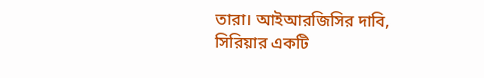তারা। আইআরজিসির দাবি, সিরিয়ার একটি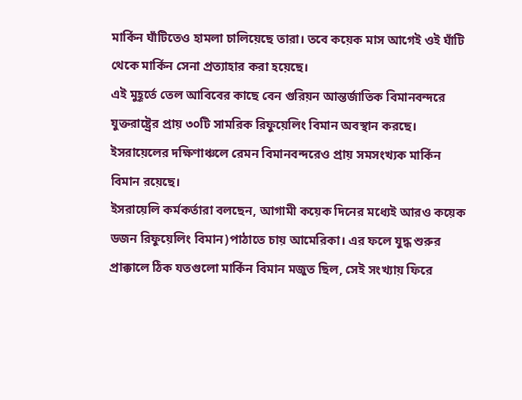মার্কিন ঘাঁটিতেও হামলা চালিয়েছে তারা। তবে কয়েক মাস আগেই ওই ঘাঁটি থেকে মার্কিন সেনা প্রত্যাহার করা হয়েছে।
এই মুহূর্তে তেল আবিবের কাছে বেন গুরিয়ন আন্তর্জাতিক বিমানবন্দরে যুক্তরাষ্ট্রের প্রায় ৩০টি সামরিক রিফুয়েলিং বিমান অবস্থান করছে। ইসরায়েলের দক্ষিণাঞ্চলে রেমন বিমানবন্দরেও প্রায় সমসংখ্যক মার্কিন বিমান রয়েছে।
ইসরায়েলি কর্মকর্তারা বলছেন, আগামী কয়েক দিনের মধ্যেই আরও কয়েক ডজন রিফুয়েলিং বিমান)পাঠাতে চায় আমেরিকা। এর ফলে যুদ্ধ শুরুর প্রাক্কালে ঠিক যতগুলো মার্কিন বিমান মজুত ছিল, সেই সংখ্যায় ফিরে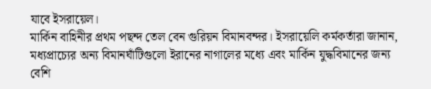যাবে ইসরায়েল।
মার্কিন বাহিনীর প্রথম পছন্দ তেল বেন গুরিয়ন বিমানবন্দর। ইসরায়েলি কর্মকর্তারা জানান, মধ্যপ্রাচ্যের অন্য বিমানঘাঁটিগুলো ইরানের নাগালের মধ্যে এবং মার্কিন যুদ্ধবিমানের জন্য বেশি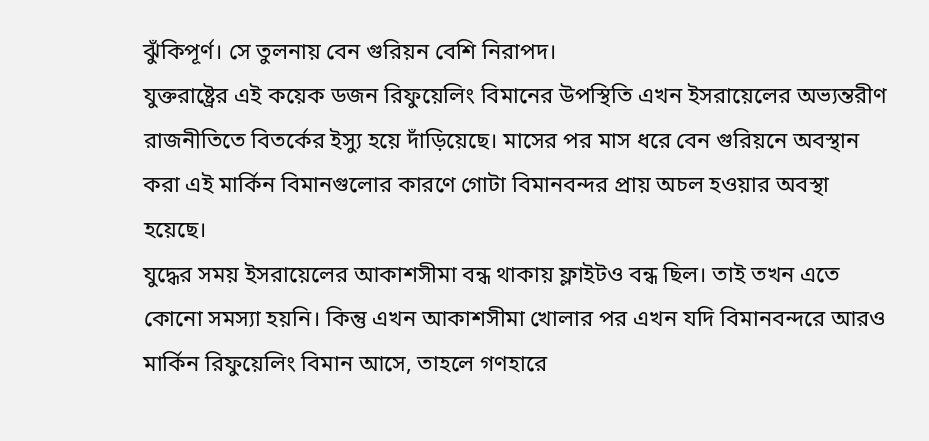ঝুঁকিপূর্ণ। সে তুলনায় বেন গুরিয়ন বেশি নিরাপদ।
যুক্তরাষ্ট্রের এই কয়েক ডজন রিফুয়েলিং বিমানের উপস্থিতি এখন ইসরায়েলের অভ্যন্তরীণ রাজনীতিতে বিতর্কের ইস্যু হয়ে দাঁড়িয়েছে। মাসের পর মাস ধরে বেন গুরিয়নে অবস্থান করা এই মার্কিন বিমানগুলোর কারণে গোটা বিমানবন্দর প্রায় অচল হওয়ার অবস্থা হয়েছে।
যুদ্ধের সময় ইসরায়েলের আকাশসীমা বন্ধ থাকায় ফ্লাইটও বন্ধ ছিল। তাই তখন এতে কোনো সমস্যা হয়নি। কিন্তু এখন আকাশসীমা খোলার পর এখন যদি বিমানবন্দরে আরও মার্কিন রিফুয়েলিং বিমান আসে, তাহলে গণহারে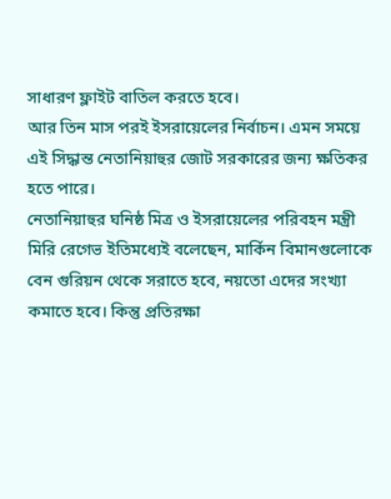সাধারণ ফ্লাইট বাতিল করতে হবে।
আর তিন মাস পরই ইসরায়েলের নির্বাচন। এমন সময়ে এই সিদ্ধান্ত নেতানিয়াহুর জোট সরকারের জন্য ক্ষতিকর হতে পারে।
নেতানিয়াহুর ঘনিষ্ঠ মিত্র ও ইসরায়েলের পরিবহন মন্ত্রী মিরি রেগেভ ইতিমধ্যেই বলেছেন, মার্কিন বিমানগুলোকে বেন গুরিয়ন থেকে সরাতে হবে, নয়তো এদের সংখ্যা কমাতে হবে। কিন্তু প্রতিরক্ষা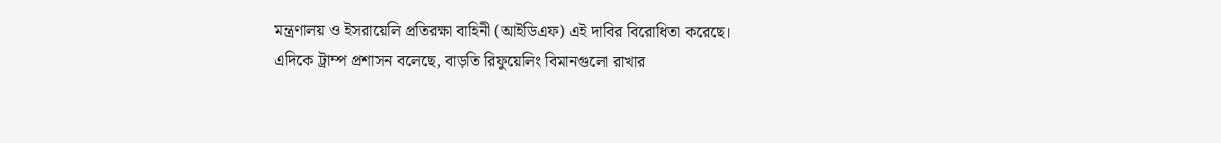মন্ত্রণালয় ও ইসরায়েলি প্রতিরক্ষা বাহিনী (আইডিএফ) এই দাবির বিরোধিতা করেছে।
এদিকে ট্রাম্প প্রশাসন বলেছে, বাড়তি রিফুয়েলিং বিমানগুলো রাখার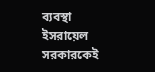ব্যবস্থা ইসরায়েল সরকারকেই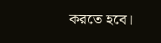করতে হবে।